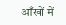आँखों में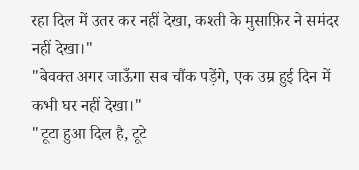रहा दिल में उतर कर नहीं देखा, कश्ती के मुसाफ़िर ने समंदर नहीं देखा।"
"बेवक्त अगर जाऊँगा सब चौंक पड़ेंगे, एक उम्र हुई दिन में कभी घर नहीं देखा।"
"टूटा हुआ दिल है, टूटे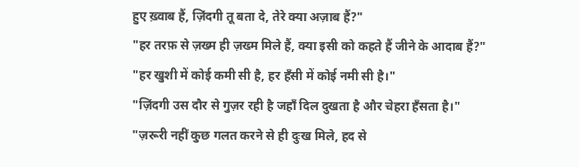हुए ख़्वाब हैं, ज़िंदगी तू बता दे, तेरे क्या अज़ाब हैं?"
"हर तरफ़ से ज़ख्म ही ज़ख्म मिले हैं, क्या इसी को कहते हैं जीने के आदाब हैं?"
"हर खुशी में कोई कमी सी है, हर हँसी में कोई नमी सी है।"
"ज़िंदगी उस दौर से गुज़र रही है जहाँ दिल दुखता है और चेहरा हँसता है।"
"ज़रूरी नहीं कुछ गलत करने से ही दुःख मिले, हद से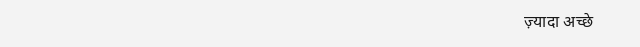ज़्यादा अच्छे